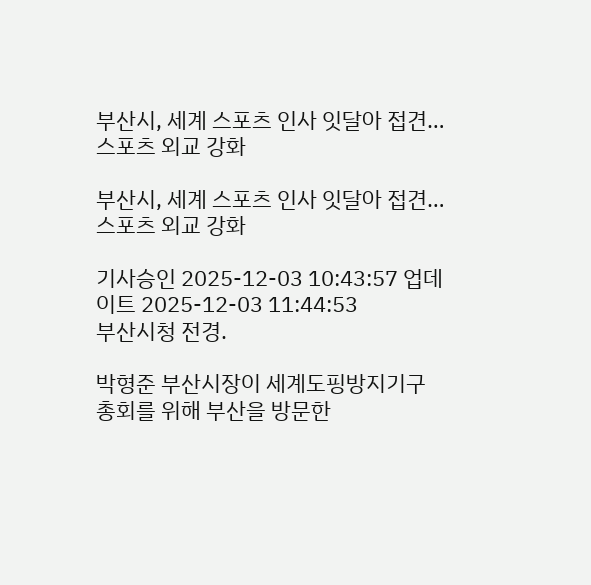부산시, 세계 스포츠 인사 잇달아 접견…스포츠 외교 강화

부산시, 세계 스포츠 인사 잇달아 접견…스포츠 외교 강화

기사승인 2025-12-03 10:43:57 업데이트 2025-12-03 11:44:53
부산시청 전경.

박형준 부산시장이 세계도핑방지기구 총회를 위해 부산을 방문한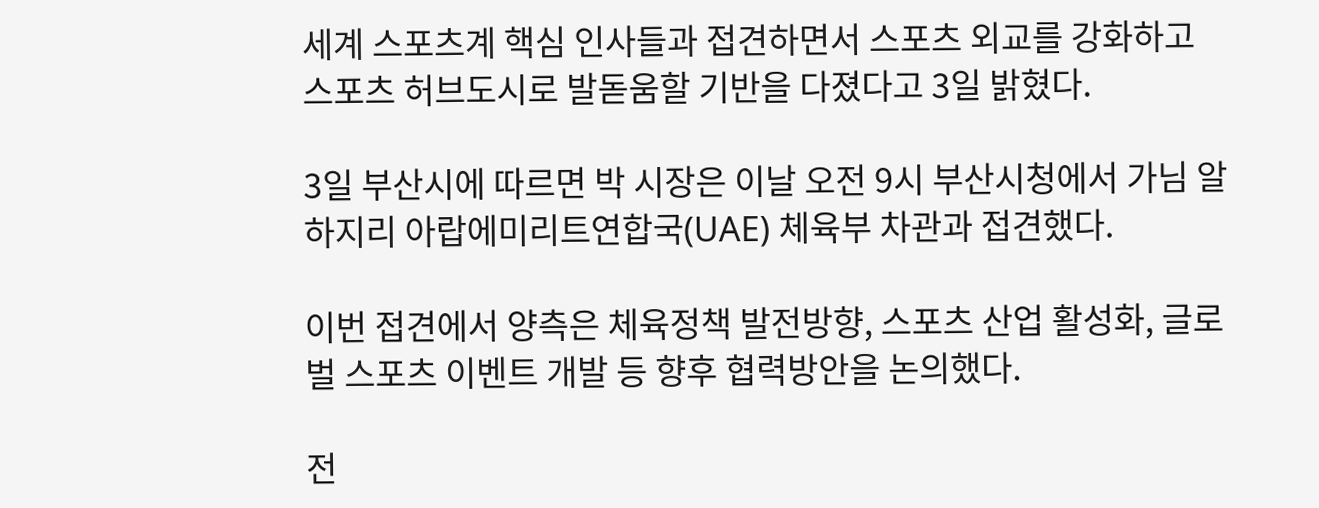세계 스포츠계 핵심 인사들과 접견하면서 스포츠 외교를 강화하고 스포츠 허브도시로 발돋움할 기반을 다졌다고 3일 밝혔다.

3일 부산시에 따르면 박 시장은 이날 오전 9시 부산시청에서 가님 알하지리 아랍에미리트연합국(UAE) 체육부 차관과 접견했다.

이번 접견에서 양측은 체육정책 발전방향, 스포츠 산업 활성화, 글로벌 스포츠 이벤트 개발 등 향후 협력방안을 논의했다.

전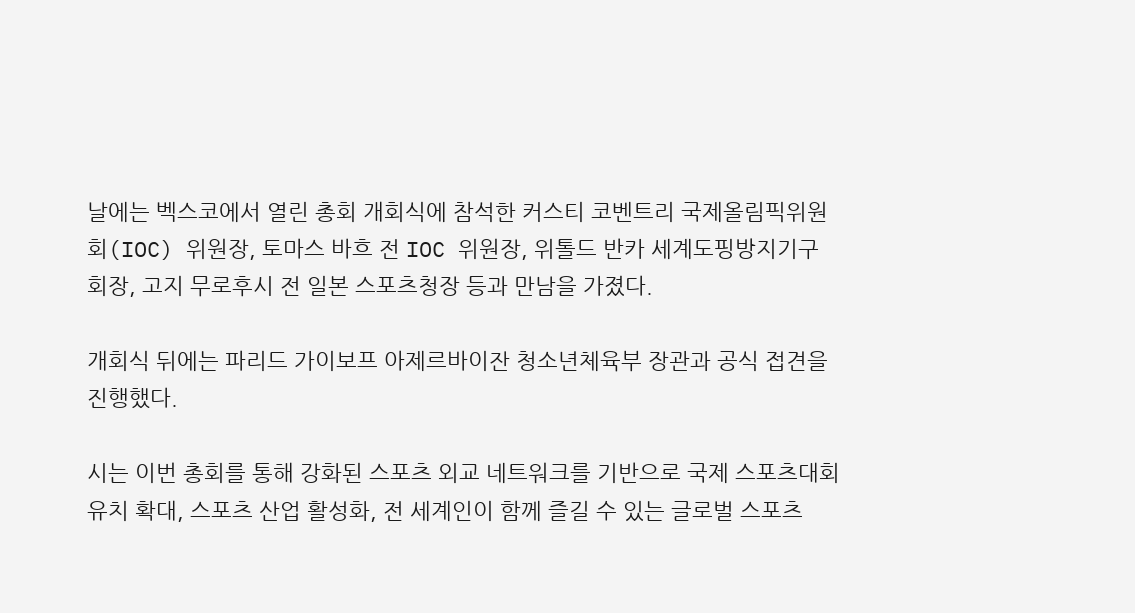날에는 벡스코에서 열린 총회 개회식에 참석한 커스티 코벤트리 국제올림픽위원회(IOC) 위원장, 토마스 바흐 전 IOC 위원장, 위톨드 반카 세계도핑방지기구 회장, 고지 무로후시 전 일본 스포츠청장 등과 만남을 가졌다.

개회식 뒤에는 파리드 가이보프 아제르바이잔 청소년체육부 장관과 공식 접견을 진행했다.

시는 이번 총회를 통해 강화된 스포츠 외교 네트워크를 기반으로 국제 스포츠대회 유치 확대, 스포츠 산업 활성화, 전 세계인이 함께 즐길 수 있는 글로벌 스포츠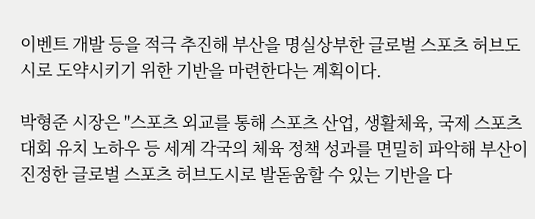이벤트 개발 등을 적극 추진해 부산을 명실상부한 글로벌 스포츠 허브도시로 도약시키기 위한 기반을 마련한다는 계획이다.

박형준 시장은 "스포츠 외교를 통해 스포츠 산업, 생활체육, 국제 스포츠대회 유치 노하우 등 세계 각국의 체육 정책 성과를 면밀히 파악해 부산이 진정한 글로벌 스포츠 허브도시로 발돋움할 수 있는 기반을 다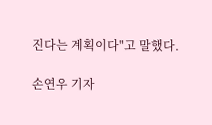진다는 계획이다"고 말했다.

손연우 기자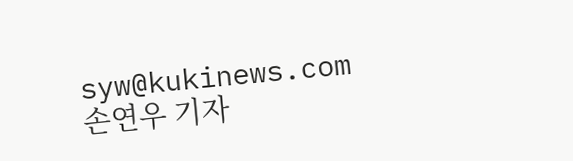syw@kukinews.com
손연우 기자